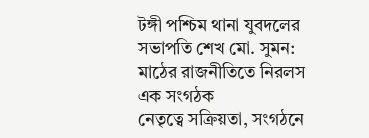টঙ্গী পশ্চিম থানা যুবদলের সভাপতি শেখ মো. সুমন: মাঠের রাজনীতিতে নিরলস এক সংগঠক
নেতৃত্বে সক্রিয়তা, সংগঠনে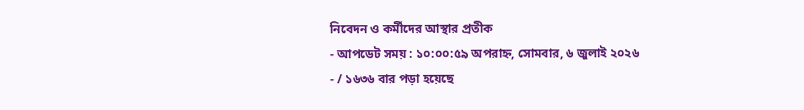নিবেদন ও কর্মীদের আস্থার প্রতীক
- আপডেট সময় : ১০:০০:৫৯ অপরাহ্ন, সোমবার, ৬ জুলাই ২০২৬
- / ১৬৩৬ বার পড়া হয়েছে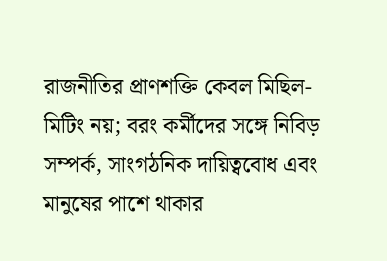রাজনীতির প্রাণশক্তি কেবল মিছিল-মিটিং নয়; বরং কর্মীদের সঙ্গে নিবিড় সম্পর্ক, সাংগঠনিক দায়িত্ববোধ এবং মানুষের পাশে থাকার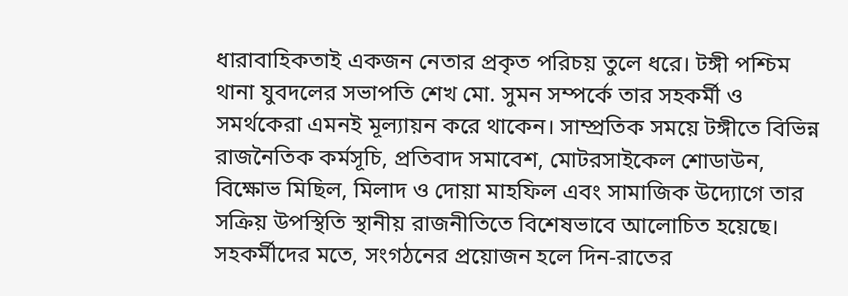ধারাবাহিকতাই একজন নেতার প্রকৃত পরিচয় তুলে ধরে। টঙ্গী পশ্চিম থানা যুবদলের সভাপতি শেখ মো. সুমন সম্পর্কে তার সহকর্মী ও সমর্থকেরা এমনই মূল্যায়ন করে থাকেন। সাম্প্রতিক সময়ে টঙ্গীতে বিভিন্ন রাজনৈতিক কর্মসূচি, প্রতিবাদ সমাবেশ, মোটরসাইকেল শোডাউন, বিক্ষোভ মিছিল, মিলাদ ও দোয়া মাহফিল এবং সামাজিক উদ্যোগে তার সক্রিয় উপস্থিতি স্থানীয় রাজনীতিতে বিশেষভাবে আলোচিত হয়েছে। সহকর্মীদের মতে, সংগঠনের প্রয়োজন হলে দিন-রাতের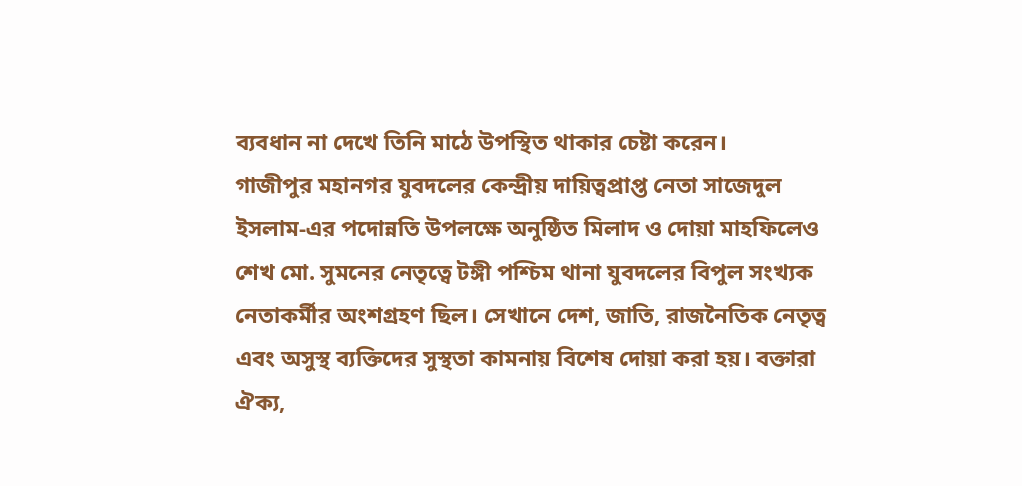ব্যবধান না দেখে তিনি মাঠে উপস্থিত থাকার চেষ্টা করেন।
গাজীপুর মহানগর যুবদলের কেন্দ্রীয় দায়িত্বপ্রাপ্ত নেতা সাজেদুল ইসলাম-এর পদোন্নতি উপলক্ষে অনুষ্ঠিত মিলাদ ও দোয়া মাহফিলেও শেখ মো. সুমনের নেতৃত্বে টঙ্গী পশ্চিম থানা যুবদলের বিপুল সংখ্যক নেতাকর্মীর অংশগ্রহণ ছিল। সেখানে দেশ, জাতি, রাজনৈতিক নেতৃত্ব এবং অসুস্থ ব্যক্তিদের সুস্থতা কামনায় বিশেষ দোয়া করা হয়। বক্তারা ঐক্য,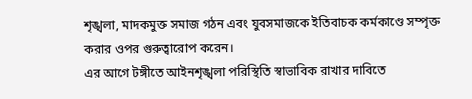শৃঙ্খলা, মাদকমুক্ত সমাজ গঠন এবং যুবসমাজকে ইতিবাচক কর্মকাণ্ডে সম্পৃক্ত করার ওপর গুরুত্বারোপ করেন।
এর আগে টঙ্গীতে আইনশৃঙ্খলা পরিস্থিতি স্বাভাবিক রাখার দাবিতে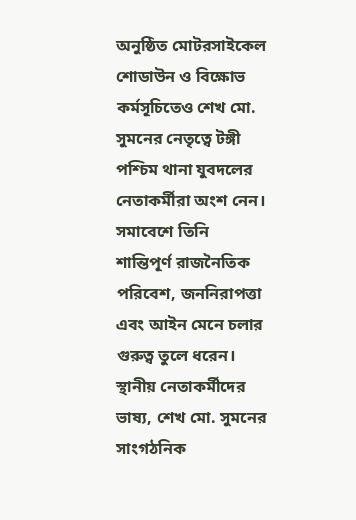অনুষ্ঠিত মোটরসাইকেল শোডাউন ও বিক্ষোভ কর্মসূচিতেও শেখ মো. সুমনের নেতৃত্বে টঙ্গী পশ্চিম থানা যুবদলের নেতাকর্মীরা অংশ নেন। সমাবেশে তিনি শান্তিপূর্ণ রাজনৈতিক পরিবেশ, জননিরাপত্তা এবং আইন মেনে চলার গুরুত্ব তুলে ধরেন।
স্থানীয় নেতাকর্মীদের ভাষ্য, শেখ মো. সুমনের সাংগঠনিক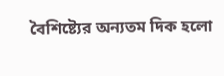বৈশিষ্ট্যের অন্যতম দিক হলো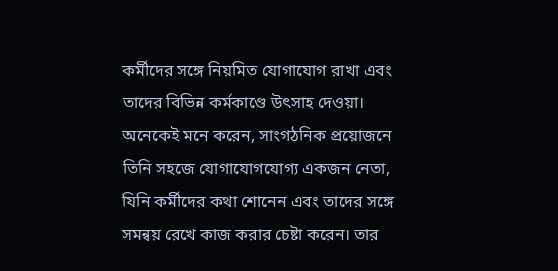কর্মীদের সঙ্গে নিয়মিত যোগাযোগ রাখা এবং তাদের বিভিন্ন কর্মকাণ্ডে উৎসাহ দেওয়া। অনেকেই মনে করেন, সাংগঠনিক প্রয়োজনে তিনি সহজে যোগাযোগযোগ্য একজন নেতা, যিনি কর্মীদের কথা শোনেন এবং তাদের সঙ্গে সমন্বয় রেখে কাজ করার চেষ্টা করেন। তার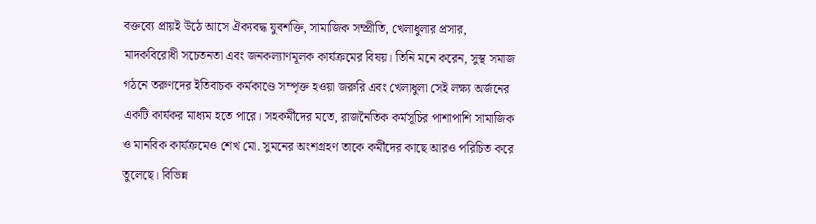বক্তব্যে প্রায়ই উঠে আসে ঐক্যবদ্ধ যুবশক্তি, সামাজিক সম্প্রীতি, খেলাধুলার প্রসার, মাদকবিরোধী সচেতনতা এবং জনকল্যাণমূলক কার্যক্রমের বিষয়। তিনি মনে করেন, সুস্থ সমাজ গঠনে তরুণদের ইতিবাচক কর্মকাণ্ডে সম্পৃক্ত হওয়া জরুরি এবং খেলাধুলা সেই লক্ষ্য অর্জনের একটি কার্যকর মাধ্যম হতে পারে। সহকর্মীদের মতে, রাজনৈতিক কর্মসূচির পাশাপাশি সামাজিক ও মানবিক কার্যক্রমেও শেখ মো. সুমনের অংশগ্রহণ তাকে কর্মীদের কাছে আরও পরিচিত করে তুলেছে। বিভিন্ন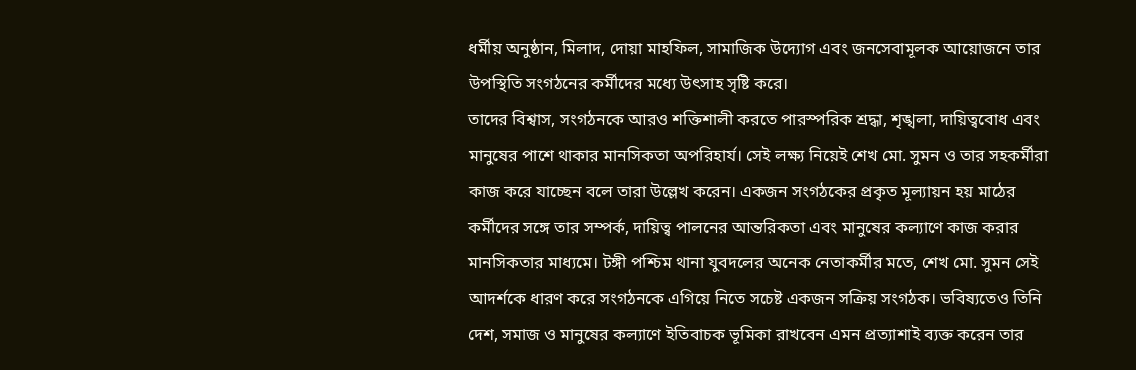ধর্মীয় অনুষ্ঠান, মিলাদ, দোয়া মাহফিল, সামাজিক উদ্যোগ এবং জনসেবামূলক আয়োজনে তার উপস্থিতি সংগঠনের কর্মীদের মধ্যে উৎসাহ সৃষ্টি করে।
তাদের বিশ্বাস, সংগঠনকে আরও শক্তিশালী করতে পারস্পরিক শ্রদ্ধা, শৃঙ্খলা, দায়িত্ববোধ এবং মানুষের পাশে থাকার মানসিকতা অপরিহার্য। সেই লক্ষ্য নিয়েই শেখ মো. সুমন ও তার সহকর্মীরা কাজ করে যাচ্ছেন বলে তারা উল্লেখ করেন। একজন সংগঠকের প্রকৃত মূল্যায়ন হয় মাঠের কর্মীদের সঙ্গে তার সম্পর্ক, দায়িত্ব পালনের আন্তরিকতা এবং মানুষের কল্যাণে কাজ করার মানসিকতার মাধ্যমে। টঙ্গী পশ্চিম থানা যুবদলের অনেক নেতাকর্মীর মতে, শেখ মো. সুমন সেই আদর্শকে ধারণ করে সংগঠনকে এগিয়ে নিতে সচেষ্ট একজন সক্রিয় সংগঠক। ভবিষ্যতেও তিনি দেশ, সমাজ ও মানুষের কল্যাণে ইতিবাচক ভূমিকা রাখবেন এমন প্রত্যাশাই ব্যক্ত করেন তার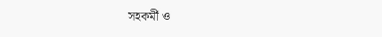সহকর্মী ও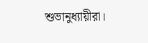শুভানুধ্যায়ীরা।